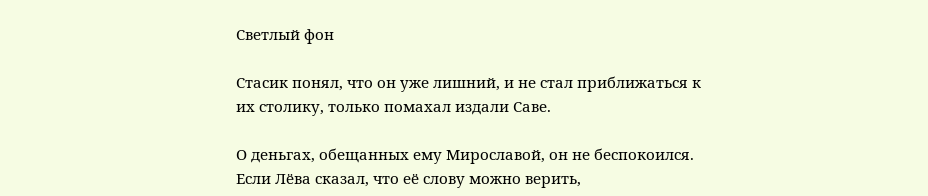Светлый фон

Стасик понял, что он уже лишний, и не стал приближаться к их столику, только помахал издали Саве.

О деньгах, обещанных ему Мирославой, он не беспокоился. Если Лёва сказал, что её слову можно верить,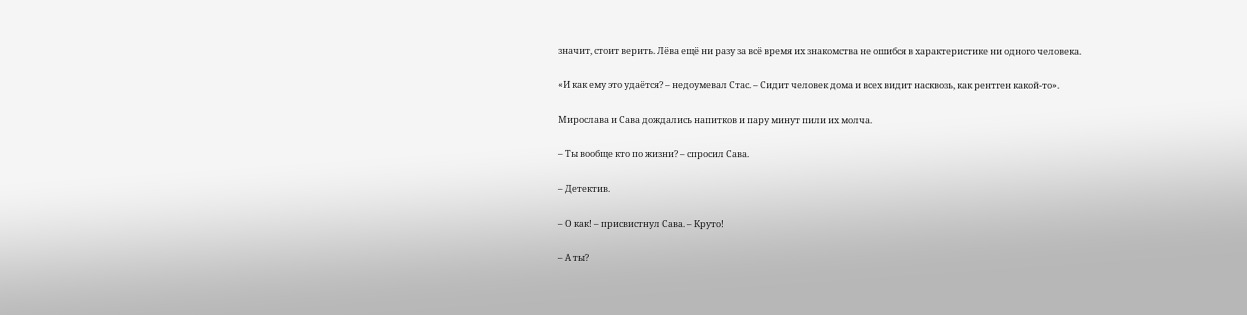значит, стоит верить. Лёва ещё ни разу за всё время их знакомства не ошибся в характеристике ни одного человека.

«И как ему это удаётся? – недоумевал Стас. – Сидит человек дома и всех видит насквозь, как рентген какой-то».

Мирослава и Сава дождались напитков и пару минут пили их молча.

– Ты вообще кто по жизни? – спросил Сава.

– Детектив.

– О как! – присвистнул Сава. – Круто!

– А ты?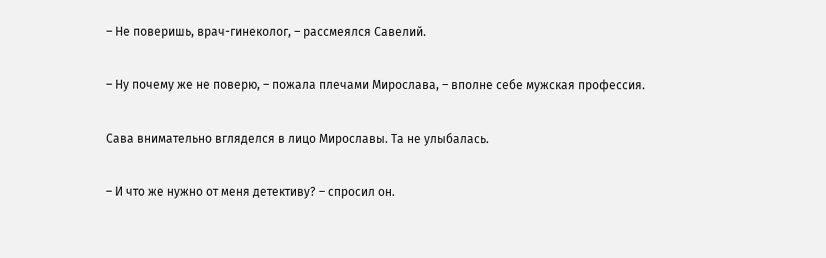– Не поверишь, врач-гинеколог, – рассмеялся Савелий.

– Ну почему же не поверю, – пожала плечами Мирослава, – вполне себе мужская профессия.

Сава внимательно вгляделся в лицо Мирославы. Та не улыбалась.

– И что же нужно от меня детективу? – спросил он.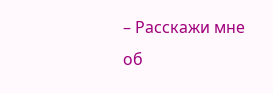– Расскажи мне об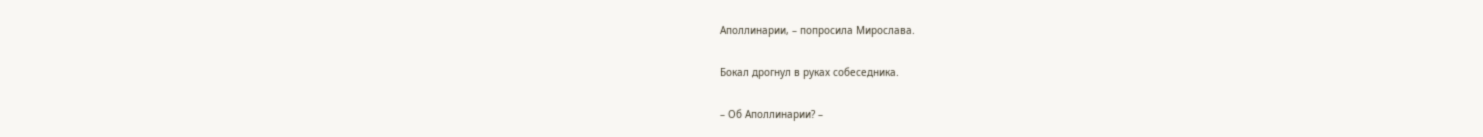Аполлинарии, – попросила Мирослава.

Бокал дрогнул в руках собеседника.

– Об Аполлинарии? –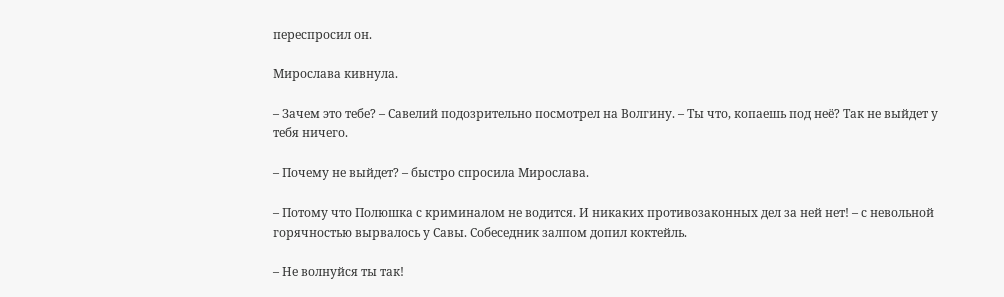переспросил он.

Мирослава кивнула.

– Зачем это тебе? – Савелий подозрительно посмотрел на Волгину. – Ты что, копаешь под неё? Так не выйдет у тебя ничего.

– Почему не выйдет? – быстро спросила Мирослава.

– Потому что Полюшка с криминалом не водится. И никаких противозаконных дел за ней нет! – с невольной горячностью вырвалось у Савы. Собеседник залпом допил коктейль.

– Не волнуйся ты так!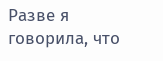Разве я говорила, что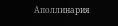Аполлинария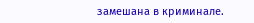замешана в криминале.